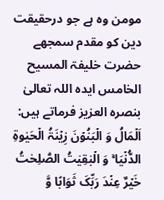مومن وہ ہے جو درحقیقت دین کو مقدم سمجھے
حضرت خلیفۃ المسیح الخامس ایدہ اللہ تعالیٰ بنصرہ العزیز فرماتے ہیں:
اَلۡمَالُ وَ الۡبَنُوۡنَ زِیۡنَۃُ الۡحَیٰوۃِ الدُّنۡیَا ۚ وَ الۡبٰقِیٰتُ الصّٰلِحٰتُ خَیۡرٌ عِنۡدَ رَبِّکَ ثَوَابًا وَّ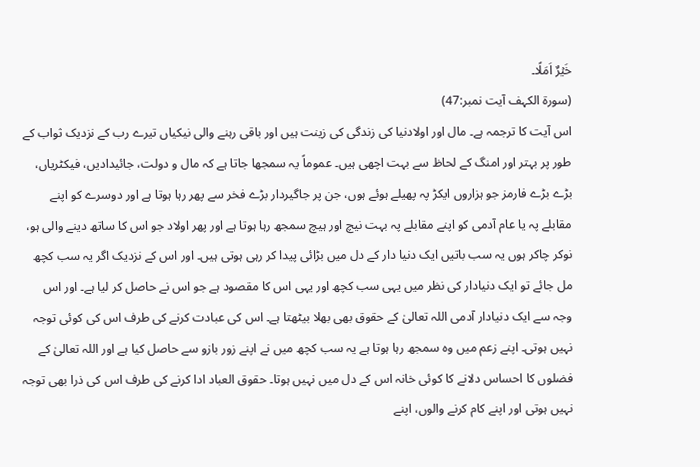خَیۡرٌ اَمَلًا۔
(سورۃ الکہف آیت نمبر:47)
اس آیت کا ترجمہ ہے۔ مال اور اولادنیا کی زندگی کی زینت ہیں اور باقی رہنے والی نیکیاں تیرے رب کے نزدیک ثواب کے طور پر بہتر اور امنگ کے لحاظ سے بہت اچھی ہیں۔ عموماً یہ سمجھا جاتا ہے کہ مال و دولت، جائیدادیں، فیکٹریاں، بڑے بڑے فارمز جو ہزاروں ایکڑ پہ پھیلے ہوئے ہوں، جن پر جاگیردار بڑے فخر سے پھر رہا ہوتا ہے اور دوسرے کو اپنے مقابلے پہ یا عام آدمی کو اپنے مقابلے پہ بہت نیچ اور ہیچ سمجھ رہا ہوتا ہے اور پھر اولاد جو اس کا ساتھ دینے والی ہو، نوکر چاکر ہوں یہ سب باتیں ایک دنیا دار کے دل میں بڑائی پیدا کر رہی ہوتی ہیں۔ اور اس کے نزدیک اگر یہ سب کچھ مل جائے تو ایک دنیادار کی نظر میں یہی سب کچھ اور یہی اس کا مقصود ہے جو اس نے حاصل کر لیا ہے۔ اور اس وجہ سے ایک دنیادار آدمی اللہ تعالیٰ کے حقوق بھی بھلا بیٹھتا ہے۔ اس کی عبادت کرنے کی طرف اس کی کوئی توجہ نہیں ہوتی۔ اپنے زعم میں وہ سمجھ رہا ہوتا ہے یہ سب کچھ میں نے اپنے زور بازو سے حاصل کیا ہے اور اللہ تعالیٰ کے فضلوں کا احساس دلانے کا کوئی خانہ اس کے دل میں نہیں ہوتا۔ حقوق العباد ادا کرنے کی طرف اس کی ذرا بھی توجہ نہیں ہوتی اور اپنے کام کرنے والوں، اپنے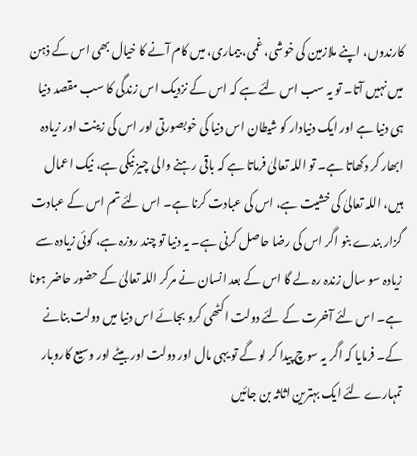کارندوں، اپنے ملازمین کی خوشی، غمی، بیماری، میں کام آنے کا خیال بھی اس کے ذہن میں نہیں آتا۔ تو یہ سب اس لئے ہے کہ اس کے نزدیک اس زندگی کا سب مقصد دنیا ہی دنیا ہے اور ایک دنیادار کو شیطان اس دنیا کی خوبصورتی اور اس کی زینت اور زیادہ ابھار کر دکھاتا ہے۔ تو اللہ تعالیٰ فرماتا ہے کہ باقی رہنے والی چیز نیکی ہے، نیک اعمال ہیں، اللہ تعالیٰ کی خشیت ہے، اس کی عبادت کرنا ہے۔ اس لئے تم اس کے عبادت گزار بندے بنو اگر اس کی رضا حاصل کرنی ہے۔ یہ دنیا تو چند روزہ ہے، کوئی زیادہ سے زیادہ سو سال زندہ رہ لے گا اس کے بعد انسان نے مرکر اللہ تعالیٰ کے حضور حاضر ہونا ہے۔ اس لئے آخرت کے لئے دولت اکٹھی کرو بجائے اس دنیا میں دولت بنانے کے۔ فرمایا کہ اگر یہ سوچ پیدا کر لو گے تو یہی مال اور دولت اور بیٹے اور وسیع کاروبار تمہارے لئے ایک بہترین اثاثہ بن جائیں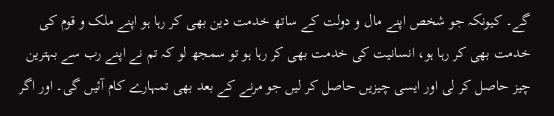گے۔ کیونکہ جو شخص اپنے مال و دولت کے ساتھ خدمت دین بھی کر رہا ہو اپنے ملک و قوم کی خدمت بھی کر رہا ہو، انسانیت کی خدمت بھی کر رہا ہو تو سمجھ لو کہ تم نے اپنے رب سے بہترین چیز حاصل کر لی اور ایسی چیزیں حاصل کر لیں جو مرنے کے بعد بھی تمہارے کام آئیں گی۔ اور اگر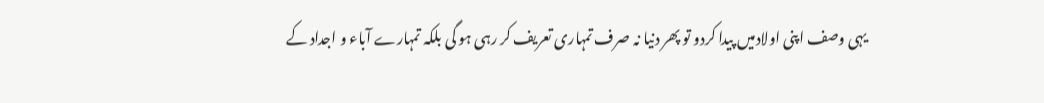یہی وصف اپنی اولادمیں پیدا کردو تو پھر دنیا نہ صرف تمہاری تعریف کر رہی ہو گی بلکہ تمہارے آباء و اجداد کے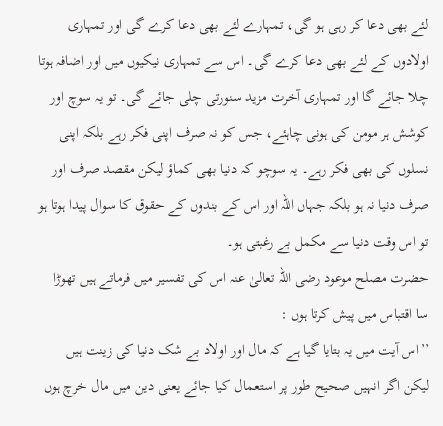لئے بھی دعا کر رہی ہو گی، تمہارے لئے بھی دعا کرے گی اور تمہاری اولادوں کے لئے بھی دعا کرے گی۔ اس سے تمہاری نیکیوں میں اور اضافہ ہوتا چلا جائے گا اور تمہاری آخرت مزید سنورتی چلی جائے گی۔ تو یہ سوچ اور کوشش ہر مومن کی ہونی چاہئے، جس کو نہ صرف اپنی فکر رہے بلکہ اپنی نسلوں کی بھی فکر رہے۔ یہ سوچو کہ دنیا بھی کماؤ لیکن مقصد صرف اور صرف دنیا نہ ہو بلکہ جہاں اللہ اور اس کے بندوں کے حقوق کا سوال پیدا ہوتا ہو تو اس وقت دنیا سے مکمل بے رغبتی ہو۔
حضرت مصلح موعود رضی اللہ تعالیٰ عنہ اس کی تفسیر میں فرماتے ہیں تھوڑا سا اقتباس میں پیش کرتا ہوں :
’’اس آیت میں یہ بتایا گیا ہے کہ مال اور اولاد بے شک دنیا کی زینت ہیں لیکن اگر انہیں صحیح طور پر استعمال کیا جائے یعنی دین میں مال خرچ ہوں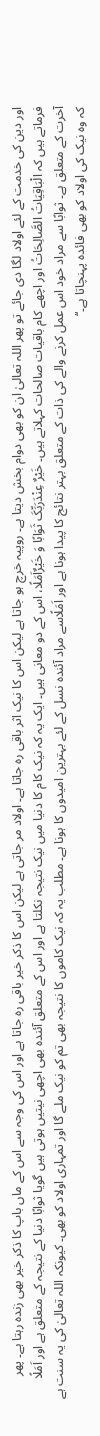اور دین کی خدمت کے لئے اولاد لگا دی جائے تو پھر اللہ تعالیٰ ان کو بھی دوام بخش دیتا ہے۔ روپیہ خرچ ہو جاتا ہے لیکن اس کا نیک اثر باقی رہ جاتا ہے۔ اولاد مر جاتی ہے لیکن اس کا ذکر خیر باقی رہ جاتا ہے اور اس کی وجہ سے اس کے ماں باپ کا ذکر خیر بھی زندہ رہتا ہے۔ پھر فرماتے ہیں کہ الْبَاقِیَاتُ الصَّالِحَاتُ اور اچھے کام باقیات صالحات کہلاتے ہیں۔ خَیْرٌ عِنْدَرَبِّکَ ثَوَابًا وَ خَیْرٌاَمَلًا، اس کے دو معانی ہیں۔ ایک یہ کہ نیک کام کا دنیا میں نیک نتیجہ نکلتا ہے اور اس کے متعلق آئندہ بھی اچھی نیتیں ہوتی ہیں گویا ثوابًا دنیا کے نتیجہ کے متعلق ہے اور اَمَلًا آخرت کے متعلق ہے۔ ثوابًا سے مراد خود اس عمل کرنے والے کی ذات کے متعلق بہتر نتائج کا پیدا ہونا ہے اور اَمَلًاسے مراد آئندہ نسل کے لئے بہترین امیدوں کا ہونا ہے۔ مطلب یہ کہ نیک کاموں کا نتیجہ بھی تم کو نیک ملے گا اور تمہاری اولاد کو بھی۔ کیونکہ اللہ تعالیٰ کی یہ سنت ہے کہ وہ نیک کی اولاد کو بھی فائدہ پہنچاتا ہے۔‘‘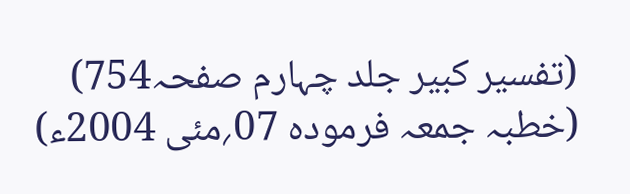(تفسیر کبیر جلد چہارم صفحہ754)
(خطبہ جمعہ فرمودہ 07؍مئی 2004ء)